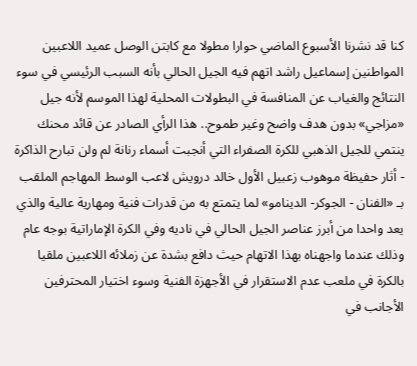كنا قد نشرنا الأسبوع الماضي حوارا مطولا مع كابتن الوصل عميد اللاعبين المواطنين إسماعيل راشد اتهم فيه الجيل الحالي بأنه السبب الرئيسي في سوء النتائج والغياب عن المنافسة في البطولات المحلية لهذا الموسم لأنه جيل «مزاجي» بدون هدف واضح وغير طموح.. هذا الرأي الصادر عن قائد محنك ينتمي للجيل الذهبي للكرة الصفراء التي أنجبت أسماء رنانة لم ولن تبارح الذاكرة - أثار حفيظة موهوب زعبيل الأول خالد درويش لاعب الوسط المهاجم الملقب بـ «الفنان - الجوكر- الدينامو» لما يتمتع به من قدرات فنية ومهارية عالية والذي يعد واحدا من أبرز عناصر الجيل الحالي في ناديه وفي الكرة الإماراتية بوجه عام وذلك عندما واجهناه بهذا الاتهام حيث دافع بشدة عن زملائه اللاعبين ملقيا بالكرة في ملعب عدم الاستقرار في الأجهزة الفنية وسوء اختيار المحترفين الأجانب في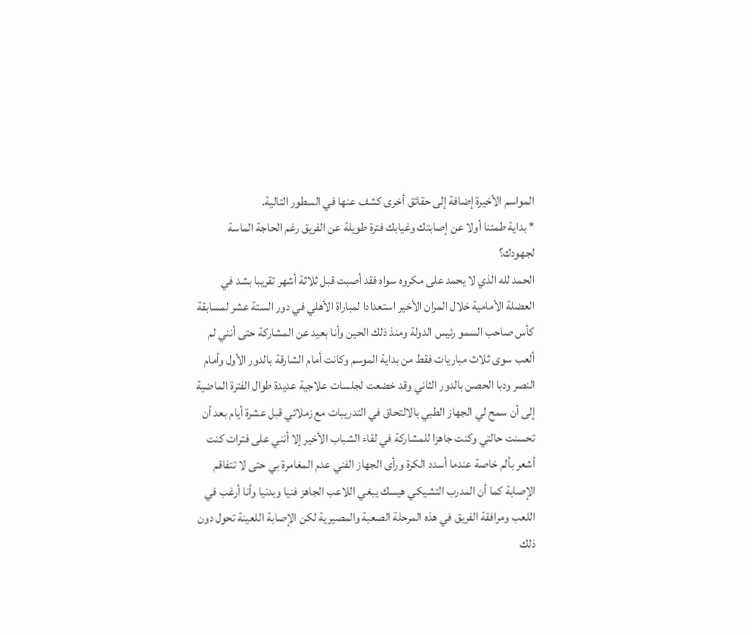المواسم الأخيرة إضافة إلى حقائق أخرى كشف عنها في السطور التالية.
* بداية طمئنا أولا عن إصابتك وغيابك فترة طويلة عن الفريق رغم الحاجة الماسة لجهودك؟
الحمد لله الذي لا يحمد على مكروه سواه فقد أصبت قبل ثلاثة أشهر تقريبا بشد في العضلة الأمامية خلال المران الأخير استعدادا لمباراة الأهلي في دور الستة عشر لمسابقة كأس صاحب السمو رئيس الدولة ومنذ ذلك الحين وأنا بعيد عن المشاركة حتى أنني لم ألعب سوى ثلاث مباريات فقط من بداية الموسم وكانت أمام الشارقة بالدور الأول وأمام النصر ودبا الحصن بالدور الثاني وقد خضعت لجلسات علاجية عديدة طوال الفترة الماضية إلى أن سمح لي الجهاز الطبي بالالتحاق في التدريبات مع زملائي قبل عشرة أيام بعد أن تحسنت حالتي وكنت جاهزا للمشاركة في لقاء الشباب الأخير إلا أنني على فترات كنت أشعر بألم خاصة عندما أسدد الكرة ورأى الجهاز الفني عدم المغامرة بي حتى لا تتفاقم الإصابة كما أن المدرب التشيكي هيسك يبغي اللاعب الجاهز فنيا وبدنيا وأنا أرغب في اللعب ومرافقة الفريق في هذه المرحلة الصعبة والمصيرية لكن الإصابة اللعينة تحول دون ذلك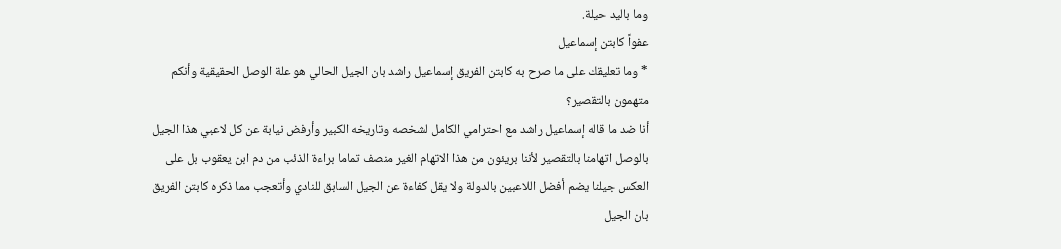وما باليد حيلة.
عفواً كابتن إسماعيل
* وما تعليقك على ما صرح به كابتن الفريق إسماعيل راشد بان الجيل الحالي هو علة الوصل الحقيقية وأنكم متهمون بالتقصير؟
أنا ضد ما قاله إسماعيل راشد مع احترامي الكامل لشخصه وتاريخه الكبير وأرفض نيابة عن كل لاعبي هذا الجيل بالوصل اتهامنا بالتقصير لأننا بريئون من هذا الاتهام الغير منصف تماما براءة الذئب من دم ابن يعقوب بل على العكس جيلنا يضم أفضل اللاعبين بالدولة ولا يقل كفاءة عن الجيل السابق للنادي وأتعجب مما ذكره كابتن الفريق بان الجيل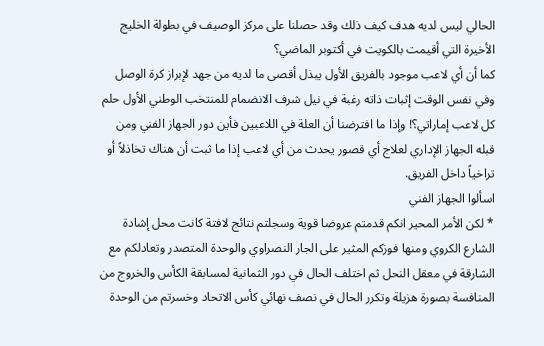الحالي ليس لديه هدف كيف ذلك وقد حصلنا على مركز الوصيف في بطولة الخليج الأخيرة التي أقيمت بالكويت في أكتوبر الماضي؟
كما أن أي لاعب موجود بالفريق الأول يبذل أقصى ما لديه من جهد لإبراز كرة الوصل وفي نفس الوقت إثبات ذاته رغبة في نيل شرف الانضمام للمنتخب الوطني الأول حلم كل لاعب إماراتي؟! وإذا ما افترضنا أن العلة في اللاعبين فأين دور الجهاز الفني ومن قبله الجهاز الإداري لعلاج أي قصور يحدث من أي لاعب إذا ما ثبت أن هناك تخاذلاً أو تراخياً داخل الفريق.
اسألوا الجهاز الفني
* لكن الأمر المحير انكم قدمتم عروضا قوية وسجلتم نتائج لافتة كانت محل إشادة الشارع الكروي ومنها فوزكم المثير على الجار النصراوي والوحدة المتصدر وتعادلكم مع الشارقة في معقل النحل ثم اختلف الحال في دور الثمانية لمسابقة الكأس والخروج من المنافسة بصورة هزيلة وتكرر الحال في نصف نهائي كأس الاتحاد وخسرتم من الوحدة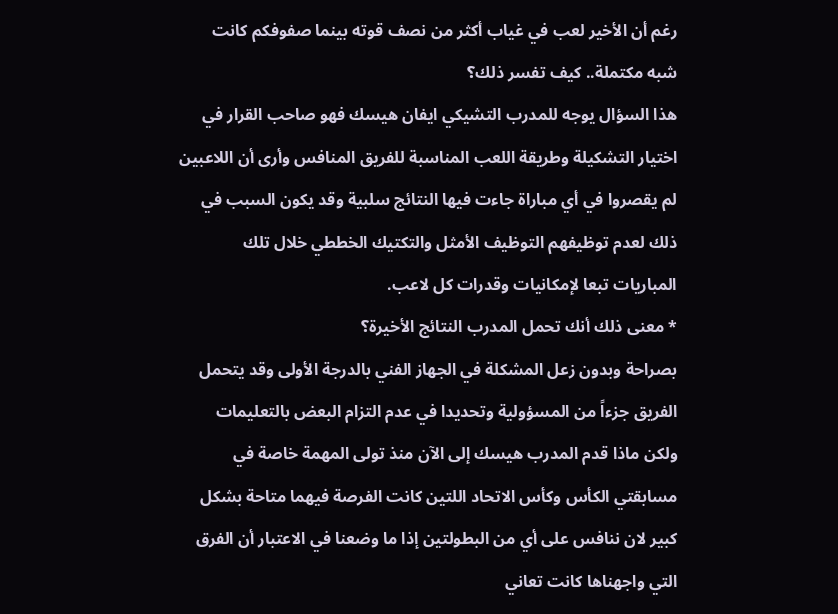رغم أن الأخير لعب في غياب أكثر من نصف قوته بينما صفوفكم كانت شبه مكتملة.. كيف تفسر ذلك؟
هذا السؤال يوجه للمدرب التشيكي ايفان هيسك فهو صاحب القرار في اختيار التشكيلة وطريقة اللعب المناسبة للفريق المنافس وأرى أن اللاعبين لم يقصروا في أي مباراة جاءت فيها النتائج سلبية وقد يكون السبب في ذلك لعدم توظيفهم التوظيف الأمثل والتكتيك الخططي خلال تلك المباريات تبعا لإمكانيات وقدرات كل لاعب.
* معنى ذلك أنك تحمل المدرب النتائج الأخيرة؟
بصراحة وبدون زعل المشكلة في الجهاز الفني بالدرجة الأولى وقد يتحمل الفريق جزءاً من المسؤولية وتحديدا في عدم التزام البعض بالتعليمات ولكن ماذا قدم المدرب هيسك إلى الآن منذ تولى المهمة خاصة في مسابقتي الكأس وكأس الاتحاد اللتين كانت الفرصة فيهما متاحة بشكل كبير لان ننافس على أي من البطولتين إذا ما وضعنا في الاعتبار أن الفرق التي واجهناها كانت تعاني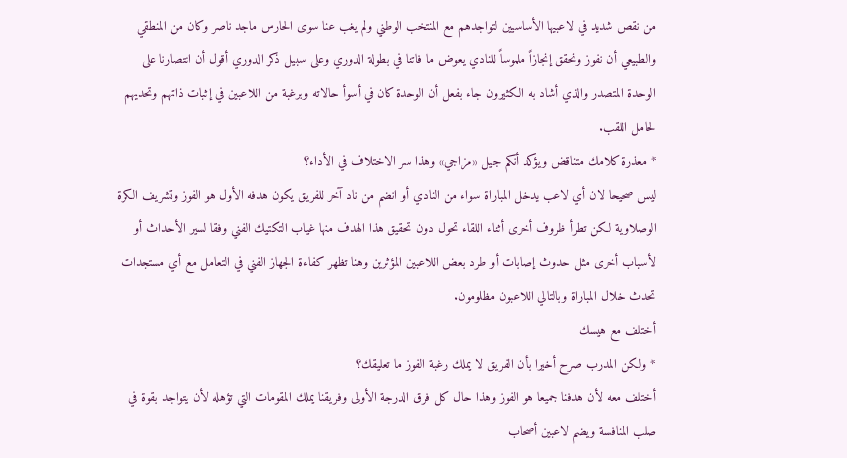من نقص شديد في لاعبيها الأساسيين لتواجدهم مع المنتخب الوطني ولم يغب عنا سوى الحارس ماجد ناصر وكان من المنطقي والطبيعي أن نفوز ونحقق إنجازاً ملموساً للنادي يعوض ما فاتنا في بطولة الدوري وعلى سبيل ذكر الدوري أقول أن انتصارنا على الوحدة المتصدر والذي أشاد به الكثيرون جاء بفعل أن الوحدة كان في أسوأ حالاته وبرغبة من اللاعبين في إثبات ذاتهم وتحديهم لحامل اللقب.
* معذرة كلامك متناقض ويؤكد أنكم جيل «مزاجي» وهذا سر الاختلاف في الأداء؟
ليس صحيحا لان أي لاعب يدخل المباراة سواء من النادي أو انضم من ناد آخر للفريق يكون هدفه الأول هو الفوز وتشريف الكرة الوصلاوية لكن تطرأ ظروف أخرى أثناء اللقاء تحول دون تحقيق هذا الهدف منها غياب التكتيك الفني وفقا لسير الأحداث أو لأسباب أخرى مثل حدوث إصابات أو طرد بعض اللاعبين المؤثرين وهنا تظهر كفاءة الجهاز الفني في التعامل مع أي مستجدات تحدث خلال المباراة وبالتالي اللاعبون مظلومون.
أختلف مع هيسك
* ولكن المدرب صرح أخيرا بأن الفريق لا يملك رغبة الفوز ما تعليقك؟
أختلف معه لأن هدفنا جميعا هو الفوز وهذا حال كل فرق الدرجة الأولى وفريقنا يملك المقومات التي تؤهله لأن يتواجد بقوة في صلب المنافسة ويضم لاعبين أصحاب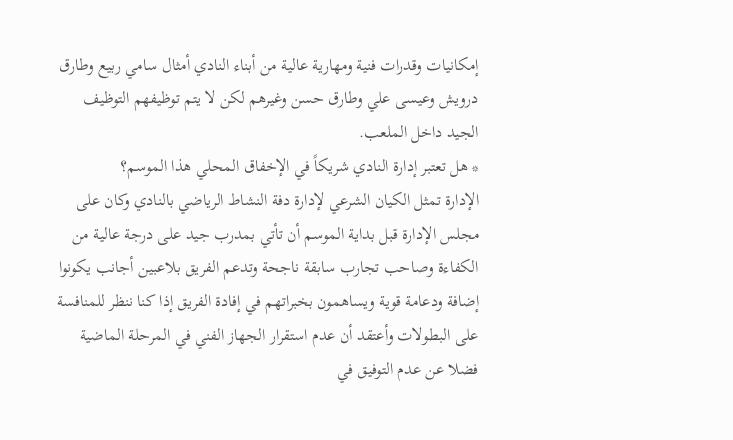إمكانيات وقدرات فنية ومهارية عالية من أبناء النادي أمثال سامي ربيع وطارق درويش وعيسى علي وطارق حسن وغيرهم لكن لا يتم توظيفهم التوظيف الجيد داخل الملعب.
* هل تعتبر إدارة النادي شريكاً في الإخفاق المحلي هذا الموسم؟
الإدارة تمثل الكيان الشرعي لإدارة دفة النشاط الرياضي بالنادي وكان على مجلس الإدارة قبل بداية الموسم أن تأتي بمدرب جيد على درجة عالية من الكفاءة وصاحب تجارب سابقة ناجحة وتدعم الفريق بلاعبين أجانب يكونوا إضافة ودعامة قوية ويساهمون بخبراتهم في إفادة الفريق إذا كنا ننظر للمنافسة على البطولات وأعتقد أن عدم استقرار الجهاز الفني في المرحلة الماضية فضلا عن عدم التوفيق في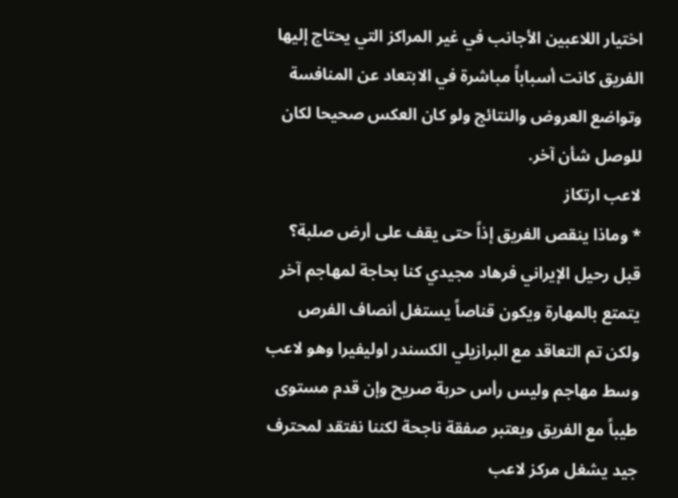اختيار اللاعبين الأجانب في غير المراكز التي يحتاج إليها الفريق كانت أسباباً مباشرة في الابتعاد عن المنافسة وتواضع العروض والنتائج ولو كان العكس صحيحا لكان للوصل شأن آخر.
لاعب ارتكاز
* وماذا ينقص الفريق إذاً حتى يقف على أرض صلبة؟
قبل رحيل الإيراني فرهاد مجيدي كنا بحاجة لمهاجم آخر يتمتع بالمهارة ويكون قناصاً يستغل أنصاف الفرص ولكن تم التعاقد مع البرازيلي الكسندر اوليفيرا وهو لاعب وسط مهاجم وليس رأس حربة صريح وإن قدم مستوى طيباً مع الفريق ويعتبر صفقة ناجحة لكننا نفتقد لمحترف جيد يشغل مركز لاعب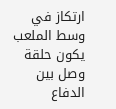ارتكاز في وسط الملعب يكون حلقة وصل بين الدفاع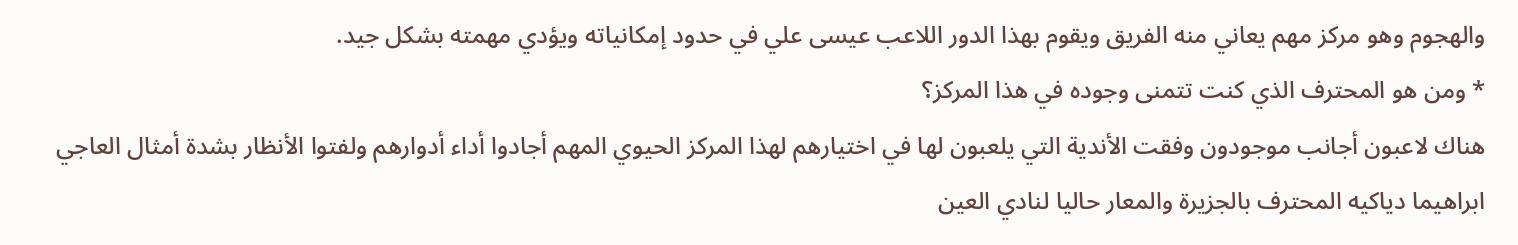والهجوم وهو مركز مهم يعاني منه الفريق ويقوم بهذا الدور اللاعب عيسى علي في حدود إمكانياته ويؤدي مهمته بشكل جيد.
* ومن هو المحترف الذي كنت تتمنى وجوده في هذا المركز؟
هناك لاعبون أجانب موجودون وفقت الأندية التي يلعبون لها في اختيارهم لهذا المركز الحيوي المهم أجادوا أداء أدوارهم ولفتوا الأنظار بشدة أمثال العاجي ابراهيما دياكيه المحترف بالجزيرة والمعار حاليا لنادي العين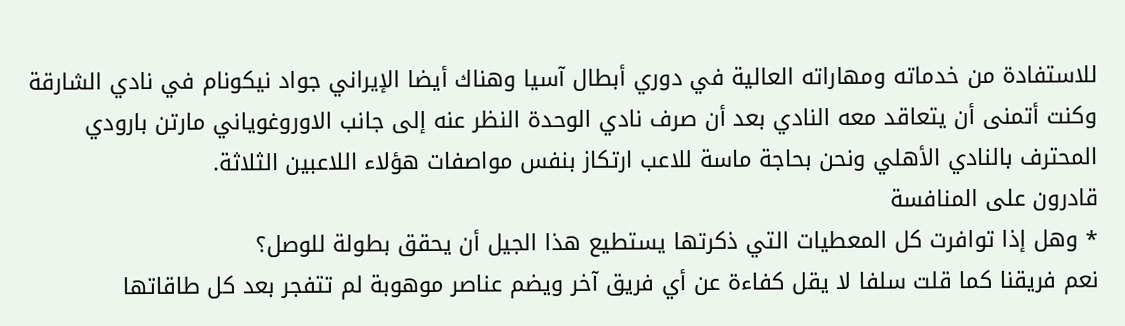للاستفادة من خدماته ومهاراته العالية في دوري أبطال آسيا وهناك أيضا الإيراني جواد نيكونام في نادي الشارقة وكنت أتمنى أن يتعاقد معه النادي بعد أن صرف نادي الوحدة النظر عنه إلى جانب الاوروغوياني مارتن بارودي المحترف بالنادي الأهلي ونحن بحاجة ماسة للاعب ارتكاز بنفس مواصفات هؤلاء اللاعبين الثلاثة.
قادرون على المنافسة
* وهل إذا توافرت كل المعطيات التي ذكرتها يستطيع هذا الجيل أن يحقق بطولة للوصل؟
نعم فريقنا كما قلت سلفا لا يقل كفاءة عن أي فريق آخر ويضم عناصر موهوبة لم تتفجر بعد كل طاقاتها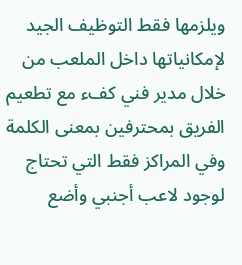ويلزمها فقط التوظيف الجيد لإمكانياتها داخل الملعب من خلال مدير فني كفء مع تطعيم الفريق بمحترفين بمعنى الكلمة وفي المراكز فقط التي تحتاج لوجود لاعب أجنبي وأضع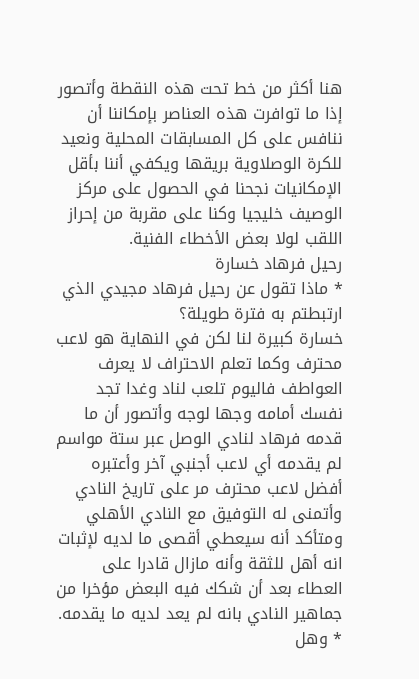هنا أكثر من خط تحت هذه النقطة وأتصور إذا ما توافرت هذه العناصر بإمكاننا أن ننافس على كل المسابقات المحلية ونعيد للكرة الوصلاوية بريقها ويكفي أننا بأقل الإمكانيات نجحنا في الحصول على مركز الوصيف خليجيا وكنا على مقربة من إحراز اللقب لولا بعض الأخطاء الفنية.
رحيل فرهاد خسارة
* ماذا تقول عن رحيل فرهاد مجيدي الذي ارتبطتم به فترة طويلة؟
خسارة كبيرة لنا لكن في النهاية هو لاعب محترف وكما تعلم الاحتراف لا يعرف العواطف فاليوم تلعب لناد وغدا تجد نفسك أمامه وجها لوجه وأتصور أن ما قدمه فرهاد لنادي الوصل عبر ستة مواسم لم يقدمه أي لاعب أجنبي آخر وأعتبره أفضل لاعب محترف مر على تاريخ النادي وأتمنى له التوفيق مع النادي الأهلي ومتأكد أنه سيعطي أقصى ما لديه لإثبات انه أهل للثقة وأنه مازال قادرا على العطاء بعد أن شكك فيه البعض مؤخرا من جماهير النادي بانه لم يعد لديه ما يقدمه.
* وهل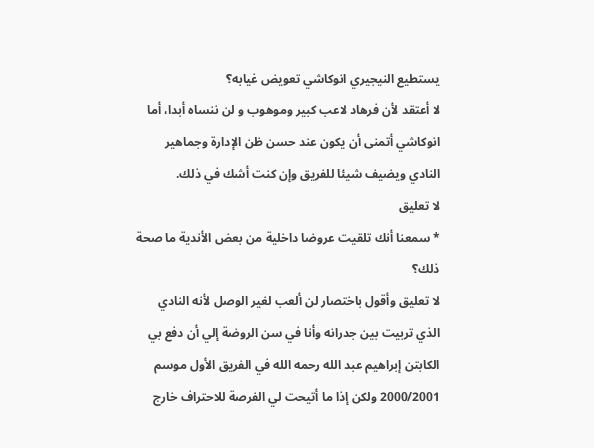يستطيع النيجيري انوكاشي تعويض غيابه؟
لا أعتقد لأن فرهاد لاعب كبير وموهوب و لن ننساه أبدا، أما انوكاشي أتمنى أن يكون عند حسن ظن الإدارة وجماهير النادي ويضيف شيئا للفريق وإن كنت أشك في ذلك.
لا تعليق
* سمعنا أنك تلقيت عروضا داخلية من بعض الأندية ما صحة ذلك؟
لا تعليق وأقول باختصار لن ألعب لغير الوصل لأنه النادي الذي تربيت بين جدرانه وأنا في سن الروضة إلي أن دفع بي الكابتن إبراهيم عبد الله رحمه الله في الفريق الأول موسم 2000/2001 ولكن إذا ما أتيحت لي الفرصة للاحتراف خارج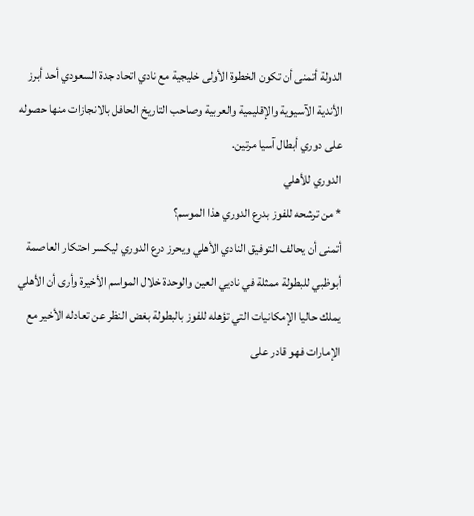الدولة أتمنى أن تكون الخطوة الأولى خليجية مع نادي اتحاد جدة السعودي أحد أبرز الأندية الآسيوية والإقليمية والعربية وصاحب التاريخ الحافل بالانجازات منها حصوله على دوري أبطال آسيا مرتين.
الدوري للأهلي
* من ترشحه للفوز بدرع الدوري هذا الموسم؟
أتمنى أن يحالف التوفيق النادي الأهلي ويحرز درع الدوري ليكسر احتكار العاصمة أبوظبي للبطولة ممثلة في ناديي العين والوحدة خلال المواسم الأخيرة وأرى أن الأهلي يملك حاليا الإمكانيات التي تؤهله للفوز بالبطولة بغض النظر عن تعادله الأخير مع الإمارات فهو قادر على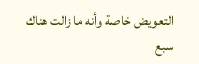التعويض خاصة وأنه ما زالت هناك سبع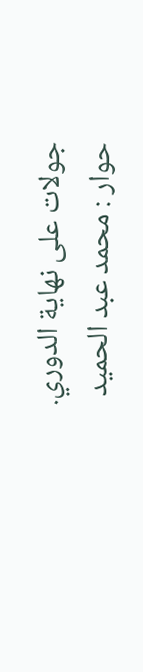جولات على نهاية الدوري.
حوار : محمد عبد الحميد